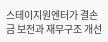스테이지원엔터가 결손금 보전과 재무구조 개선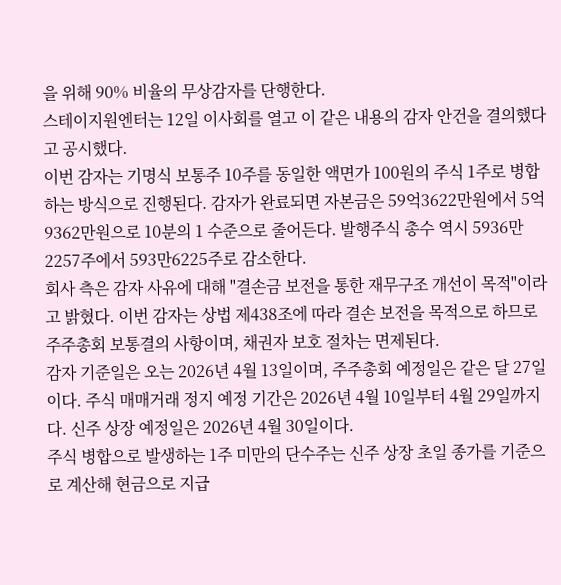을 위해 90% 비율의 무상감자를 단행한다.
스테이지원엔터는 12일 이사회를 열고 이 같은 내용의 감자 안건을 결의했다고 공시했다.
이번 감자는 기명식 보통주 10주를 동일한 액면가 100원의 주식 1주로 병합하는 방식으로 진행된다. 감자가 완료되면 자본금은 59억3622만원에서 5억9362만원으로 10분의 1 수준으로 줄어든다. 발행주식 총수 역시 5936만2257주에서 593만6225주로 감소한다.
회사 측은 감자 사유에 대해 "결손금 보전을 통한 재무구조 개선이 목적"이라고 밝혔다. 이번 감자는 상법 제438조에 따라 결손 보전을 목적으로 하므로 주주총회 보통결의 사항이며, 채권자 보호 절차는 면제된다.
감자 기준일은 오는 2026년 4월 13일이며, 주주총회 예정일은 같은 달 27일이다. 주식 매매거래 정지 예정 기간은 2026년 4월 10일부터 4월 29일까지다. 신주 상장 예정일은 2026년 4월 30일이다.
주식 병합으로 발생하는 1주 미만의 단수주는 신주 상장 초일 종가를 기준으로 계산해 현금으로 지급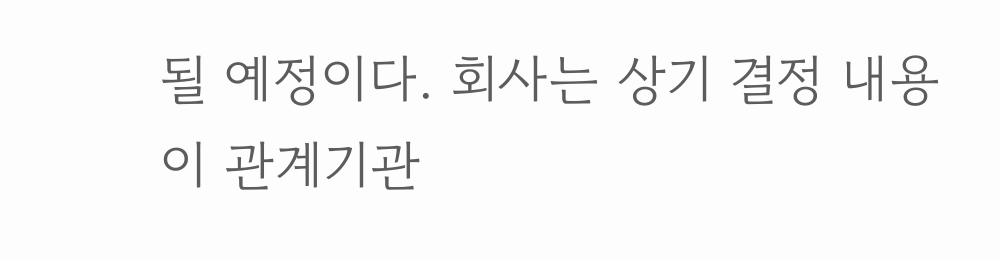될 예정이다. 회사는 상기 결정 내용이 관계기관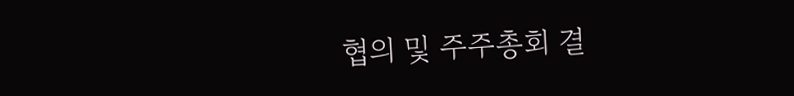협의 및 주주총회 결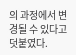의 과정에서 변경될 수 있다고 덧붙였다.